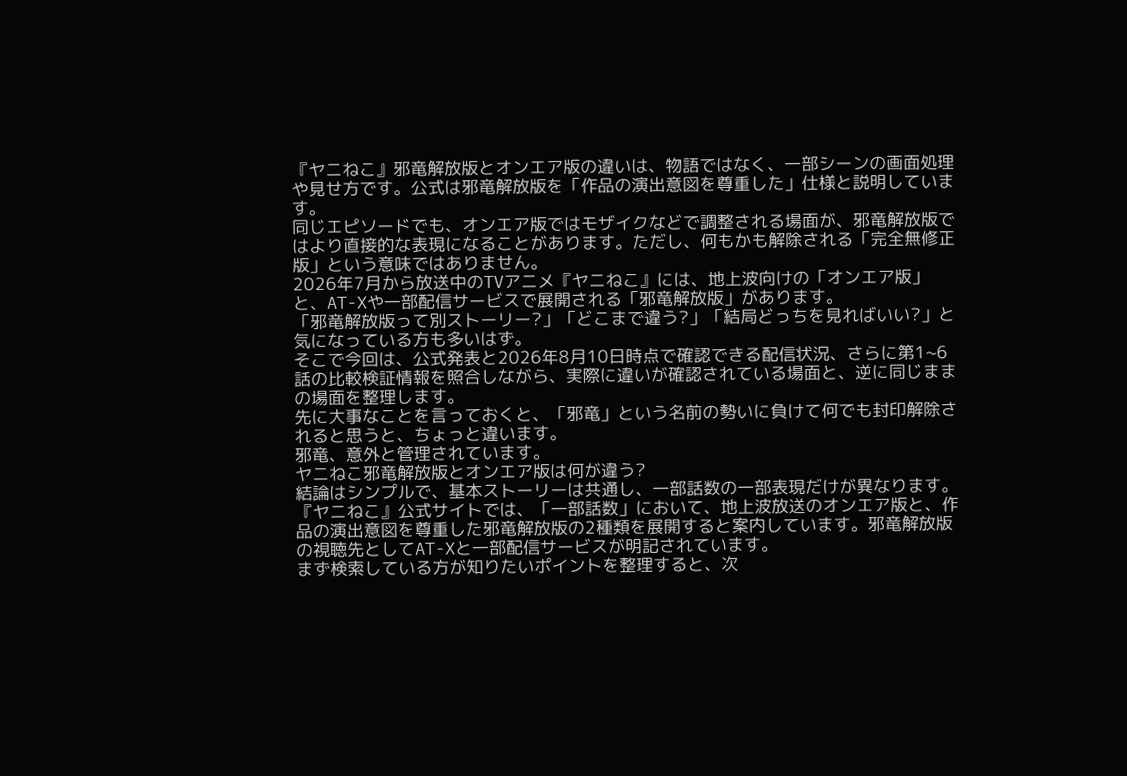『ヤニねこ』邪竜解放版とオンエア版の違いは、物語ではなく、一部シーンの画面処理や見せ方です。公式は邪竜解放版を「作品の演出意図を尊重した」仕様と説明しています。
同じエピソードでも、オンエア版ではモザイクなどで調整される場面が、邪竜解放版ではより直接的な表現になることがあります。ただし、何もかも解除される「完全無修正版」という意味ではありません。
2026年7月から放送中のTVアニメ『ヤニねこ』には、地上波向けの「オンエア版」と、AT-Xや一部配信サービスで展開される「邪竜解放版」があります。
「邪竜解放版って別ストーリー?」「どこまで違う?」「結局どっちを見ればいい?」と気になっている方も多いはず。
そこで今回は、公式発表と2026年8月10日時点で確認できる配信状況、さらに第1~6話の比較検証情報を照合しながら、実際に違いが確認されている場面と、逆に同じままの場面を整理します。
先に大事なことを言っておくと、「邪竜」という名前の勢いに負けて何でも封印解除されると思うと、ちょっと違います。
邪竜、意外と管理されています。
ヤニねこ邪竜解放版とオンエア版は何が違う?
結論はシンプルで、基本ストーリーは共通し、一部話数の一部表現だけが異なります。
『ヤニねこ』公式サイトでは、「一部話数」において、地上波放送のオンエア版と、作品の演出意図を尊重した邪竜解放版の2種類を展開すると案内しています。邪竜解放版の視聴先としてAT-Xと一部配信サービスが明記されています。
まず検索している方が知りたいポイントを整理すると、次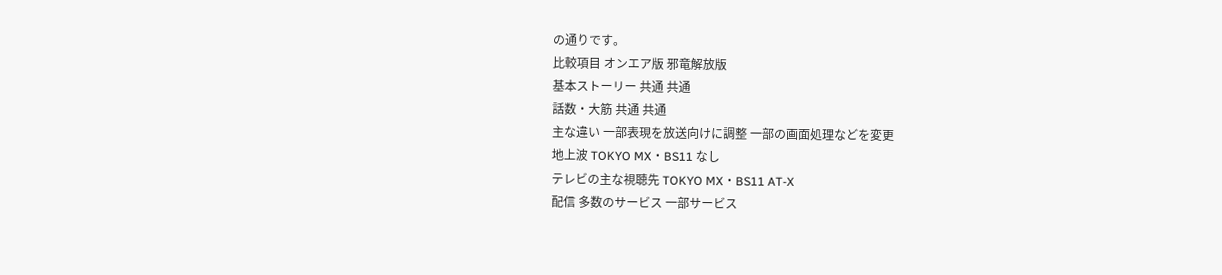の通りです。
比較項目 オンエア版 邪竜解放版
基本ストーリー 共通 共通
話数・大筋 共通 共通
主な違い 一部表現を放送向けに調整 一部の画面処理などを変更
地上波 TOKYO MX・BS11 なし
テレビの主な視聴先 TOKYO MX・BS11 AT-X
配信 多数のサービス 一部サービス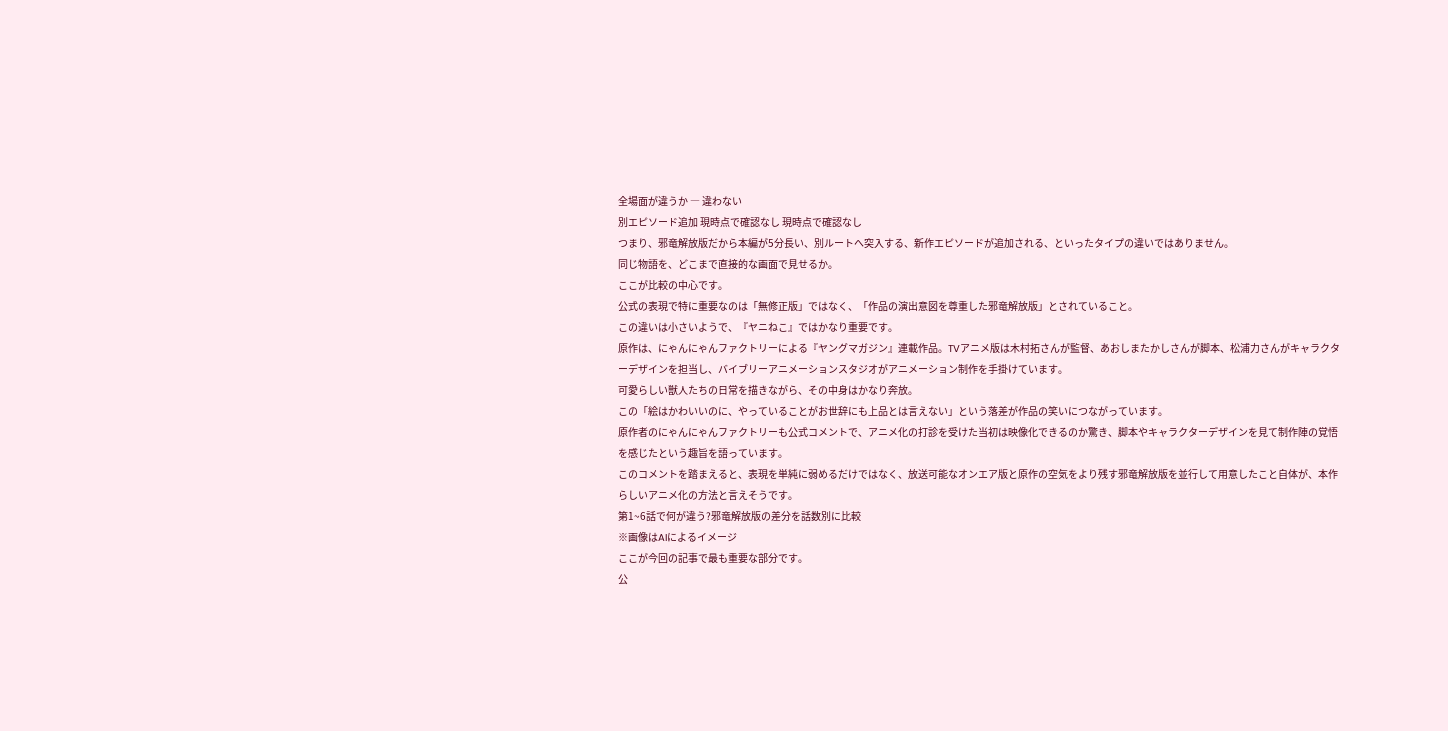全場面が違うか ― 違わない
別エピソード追加 現時点で確認なし 現時点で確認なし
つまり、邪竜解放版だから本編が5分長い、別ルートへ突入する、新作エピソードが追加される、といったタイプの違いではありません。
同じ物語を、どこまで直接的な画面で見せるか。
ここが比較の中心です。
公式の表現で特に重要なのは「無修正版」ではなく、「作品の演出意図を尊重した邪竜解放版」とされていること。
この違いは小さいようで、『ヤニねこ』ではかなり重要です。
原作は、にゃんにゃんファクトリーによる『ヤングマガジン』連載作品。TVアニメ版は木村拓さんが監督、あおしまたかしさんが脚本、松浦力さんがキャラクターデザインを担当し、バイブリーアニメーションスタジオがアニメーション制作を手掛けています。
可愛らしい獣人たちの日常を描きながら、その中身はかなり奔放。
この「絵はかわいいのに、やっていることがお世辞にも上品とは言えない」という落差が作品の笑いにつながっています。
原作者のにゃんにゃんファクトリーも公式コメントで、アニメ化の打診を受けた当初は映像化できるのか驚き、脚本やキャラクターデザインを見て制作陣の覚悟を感じたという趣旨を語っています。
このコメントを踏まえると、表現を単純に弱めるだけではなく、放送可能なオンエア版と原作の空気をより残す邪竜解放版を並行して用意したこと自体が、本作らしいアニメ化の方法と言えそうです。
第1~6話で何が違う?邪竜解放版の差分を話数別に比較
※画像はAIによるイメージ
ここが今回の記事で最も重要な部分です。
公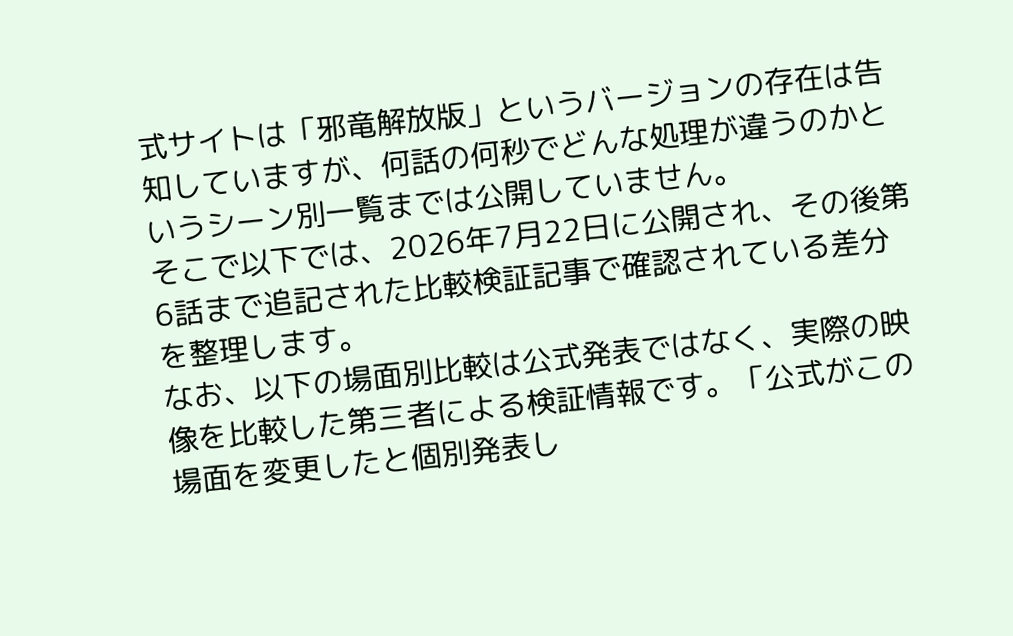式サイトは「邪竜解放版」というバージョンの存在は告知していますが、何話の何秒でどんな処理が違うのかというシーン別一覧までは公開していません。
そこで以下では、2026年7月22日に公開され、その後第6話まで追記された比較検証記事で確認されている差分を整理します。
なお、以下の場面別比較は公式発表ではなく、実際の映像を比較した第三者による検証情報です。「公式がこの場面を変更したと個別発表し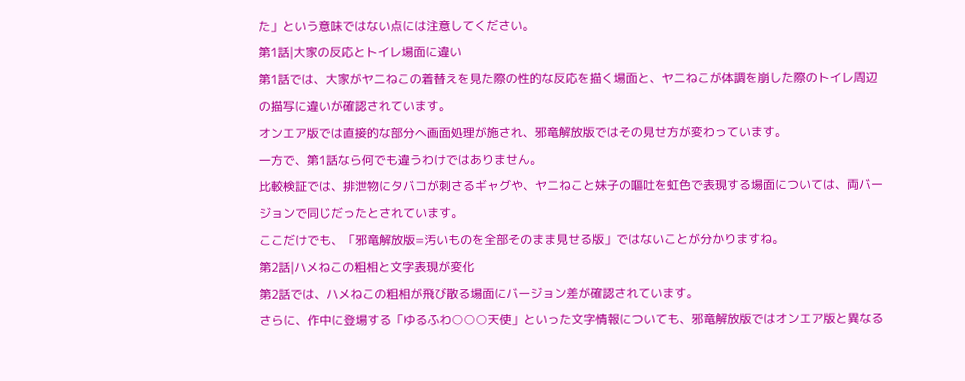た」という意味ではない点には注意してください。
第1話|大家の反応とトイレ場面に違い
第1話では、大家がヤニねこの着替えを見た際の性的な反応を描く場面と、ヤニねこが体調を崩した際のトイレ周辺の描写に違いが確認されています。
オンエア版では直接的な部分へ画面処理が施され、邪竜解放版ではその見せ方が変わっています。
一方で、第1話なら何でも違うわけではありません。
比較検証では、排泄物にタバコが刺さるギャグや、ヤニねこと妹子の嘔吐を虹色で表現する場面については、両バージョンで同じだったとされています。
ここだけでも、「邪竜解放版=汚いものを全部そのまま見せる版」ではないことが分かりますね。
第2話|ハメねこの粗相と文字表現が変化
第2話では、ハメねこの粗相が飛び散る場面にバージョン差が確認されています。
さらに、作中に登場する「ゆるふわ○○○天使」といった文字情報についても、邪竜解放版ではオンエア版と異なる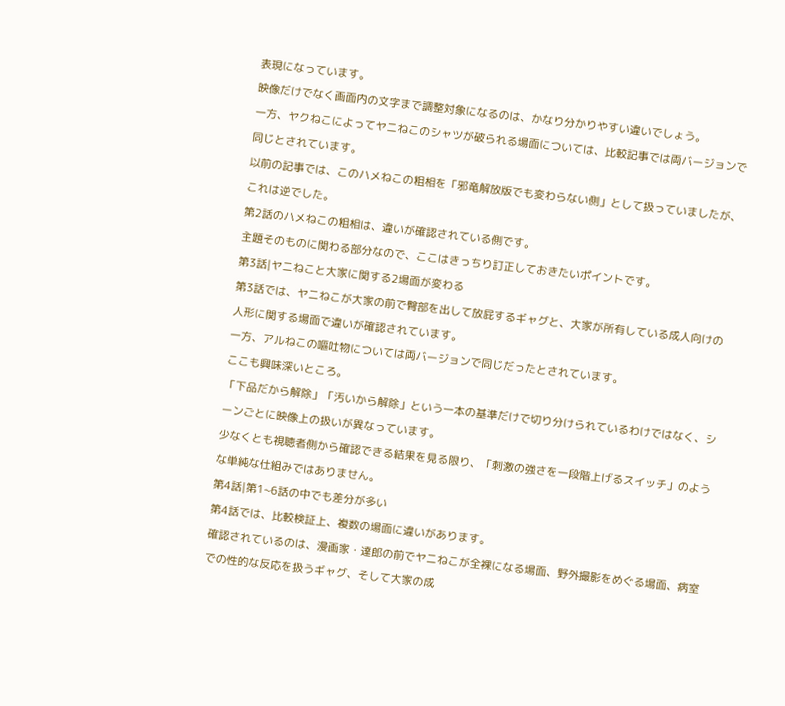表現になっています。
映像だけでなく画面内の文字まで調整対象になるのは、かなり分かりやすい違いでしょう。
一方、ヤクねこによってヤニねこのシャツが破られる場面については、比較記事では両バージョンで同じとされています。
以前の記事では、このハメねこの粗相を「邪竜解放版でも変わらない側」として扱っていましたが、これは逆でした。
第2話のハメねこの粗相は、違いが確認されている側です。
主題そのものに関わる部分なので、ここはきっちり訂正しておきたいポイントです。
第3話|ヤニねこと大家に関する2場面が変わる
第3話では、ヤニねこが大家の前で臀部を出して放屁するギャグと、大家が所有している成人向けの人形に関する場面で違いが確認されています。
一方、アルねこの嘔吐物については両バージョンで同じだったとされています。
ここも興味深いところ。
「下品だから解除」「汚いから解除」という一本の基準だけで切り分けられているわけではなく、シーンごとに映像上の扱いが異なっています。
少なくとも視聴者側から確認できる結果を見る限り、「刺激の強さを一段階上げるスイッチ」のような単純な仕組みではありません。
第4話|第1~6話の中でも差分が多い
第4話では、比較検証上、複数の場面に違いがあります。
確認されているのは、漫画家・達郎の前でヤニねこが全裸になる場面、野外撮影をめぐる場面、病室での性的な反応を扱うギャグ、そして大家の成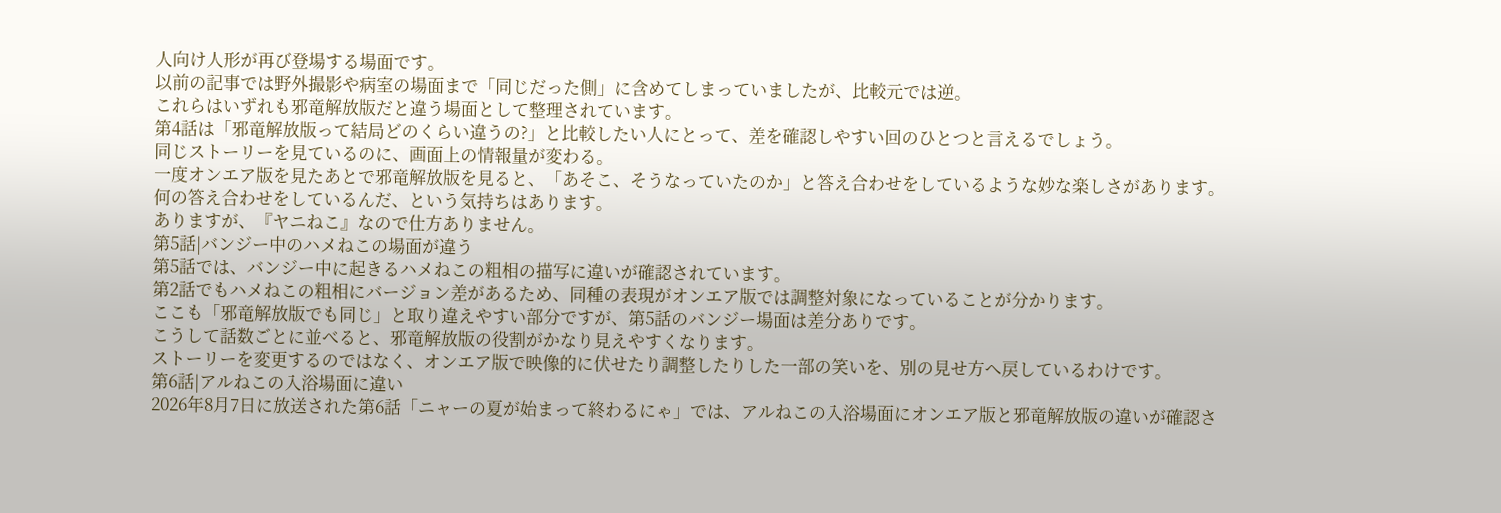人向け人形が再び登場する場面です。
以前の記事では野外撮影や病室の場面まで「同じだった側」に含めてしまっていましたが、比較元では逆。
これらはいずれも邪竜解放版だと違う場面として整理されています。
第4話は「邪竜解放版って結局どのくらい違うの?」と比較したい人にとって、差を確認しやすい回のひとつと言えるでしょう。
同じストーリーを見ているのに、画面上の情報量が変わる。
一度オンエア版を見たあとで邪竜解放版を見ると、「あそこ、そうなっていたのか」と答え合わせをしているような妙な楽しさがあります。
何の答え合わせをしているんだ、という気持ちはあります。
ありますが、『ヤニねこ』なので仕方ありません。
第5話|バンジー中のハメねこの場面が違う
第5話では、バンジー中に起きるハメねこの粗相の描写に違いが確認されています。
第2話でもハメねこの粗相にバージョン差があるため、同種の表現がオンエア版では調整対象になっていることが分かります。
ここも「邪竜解放版でも同じ」と取り違えやすい部分ですが、第5話のバンジー場面は差分ありです。
こうして話数ごとに並べると、邪竜解放版の役割がかなり見えやすくなります。
ストーリーを変更するのではなく、オンエア版で映像的に伏せたり調整したりした一部の笑いを、別の見せ方へ戻しているわけです。
第6話|アルねこの入浴場面に違い
2026年8月7日に放送された第6話「ニャーの夏が始まって終わるにゃ」では、アルねこの入浴場面にオンエア版と邪竜解放版の違いが確認さ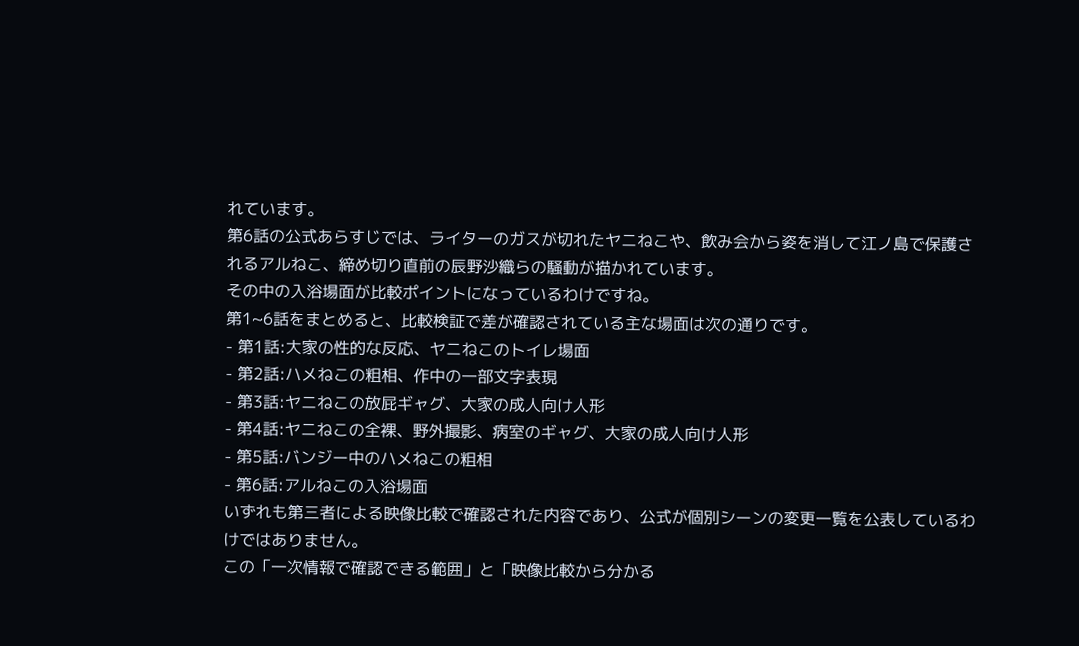れています。
第6話の公式あらすじでは、ライターのガスが切れたヤニねこや、飲み会から姿を消して江ノ島で保護されるアルねこ、締め切り直前の辰野沙織らの騒動が描かれています。
その中の入浴場面が比較ポイントになっているわけですね。
第1~6話をまとめると、比較検証で差が確認されている主な場面は次の通りです。
- 第1話:大家の性的な反応、ヤニねこのトイレ場面
- 第2話:ハメねこの粗相、作中の一部文字表現
- 第3話:ヤニねこの放屁ギャグ、大家の成人向け人形
- 第4話:ヤニねこの全裸、野外撮影、病室のギャグ、大家の成人向け人形
- 第5話:バンジー中のハメねこの粗相
- 第6話:アルねこの入浴場面
いずれも第三者による映像比較で確認された内容であり、公式が個別シーンの変更一覧を公表しているわけではありません。
この「一次情報で確認できる範囲」と「映像比較から分かる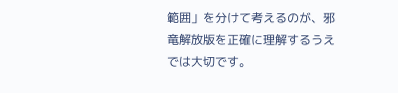範囲」を分けて考えるのが、邪竜解放版を正確に理解するうえでは大切です。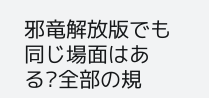邪竜解放版でも同じ場面はある?全部の規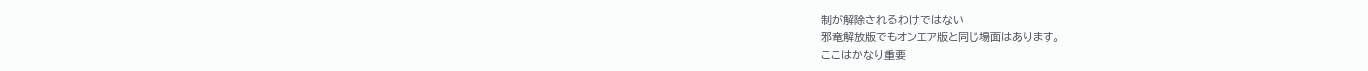制が解除されるわけではない
邪竜解放版でもオンエア版と同じ場面はあります。
ここはかなり重要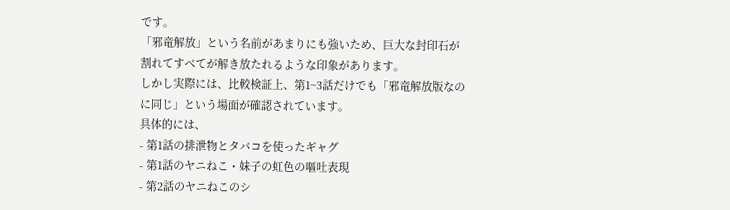です。
「邪竜解放」という名前があまりにも強いため、巨大な封印石が割れてすべてが解き放たれるような印象があります。
しかし実際には、比較検証上、第1~3話だけでも「邪竜解放版なのに同じ」という場面が確認されています。
具体的には、
- 第1話の排泄物とタバコを使ったギャグ
- 第1話のヤニねこ・妹子の虹色の嘔吐表現
- 第2話のヤニねこのシ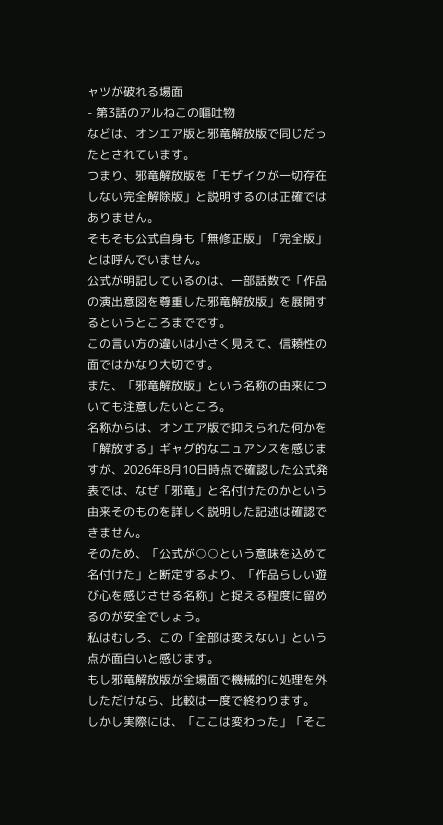ャツが破れる場面
- 第3話のアルねこの嘔吐物
などは、オンエア版と邪竜解放版で同じだったとされています。
つまり、邪竜解放版を「モザイクが一切存在しない完全解除版」と説明するのは正確ではありません。
そもそも公式自身も「無修正版」「完全版」とは呼んでいません。
公式が明記しているのは、一部話数で「作品の演出意図を尊重した邪竜解放版」を展開するというところまでです。
この言い方の違いは小さく見えて、信頼性の面ではかなり大切です。
また、「邪竜解放版」という名称の由来についても注意したいところ。
名称からは、オンエア版で抑えられた何かを「解放する」ギャグ的なニュアンスを感じますが、2026年8月10日時点で確認した公式発表では、なぜ「邪竜」と名付けたのかという由来そのものを詳しく説明した記述は確認できません。
そのため、「公式が○○という意味を込めて名付けた」と断定するより、「作品らしい遊び心を感じさせる名称」と捉える程度に留めるのが安全でしょう。
私はむしろ、この「全部は変えない」という点が面白いと感じます。
もし邪竜解放版が全場面で機械的に処理を外しただけなら、比較は一度で終わります。
しかし実際には、「ここは変わった」「そこ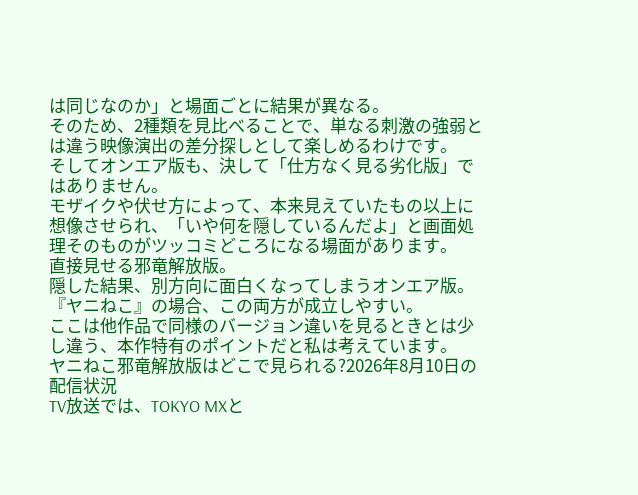は同じなのか」と場面ごとに結果が異なる。
そのため、2種類を見比べることで、単なる刺激の強弱とは違う映像演出の差分探しとして楽しめるわけです。
そしてオンエア版も、決して「仕方なく見る劣化版」ではありません。
モザイクや伏せ方によって、本来見えていたもの以上に想像させられ、「いや何を隠しているんだよ」と画面処理そのものがツッコミどころになる場面があります。
直接見せる邪竜解放版。
隠した結果、別方向に面白くなってしまうオンエア版。
『ヤニねこ』の場合、この両方が成立しやすい。
ここは他作品で同様のバージョン違いを見るときとは少し違う、本作特有のポイントだと私は考えています。
ヤニねこ邪竜解放版はどこで見られる?2026年8月10日の配信状況
TV放送では、TOKYO MXと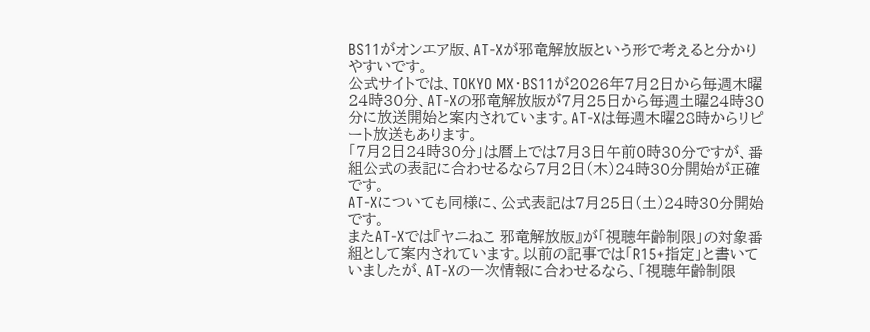BS11がオンエア版、AT-Xが邪竜解放版という形で考えると分かりやすいです。
公式サイトでは、TOKYO MX・BS11が2026年7月2日から毎週木曜24時30分、AT-Xの邪竜解放版が7月25日から毎週土曜24時30分に放送開始と案内されています。AT-Xは毎週木曜28時からリピート放送もあります。
「7月2日24時30分」は暦上では7月3日午前0時30分ですが、番組公式の表記に合わせるなら7月2日(木)24時30分開始が正確です。
AT-Xについても同様に、公式表記は7月25日(土)24時30分開始です。
またAT-Xでは『ヤニねこ 邪竜解放版』が「視聴年齢制限」の対象番組として案内されています。以前の記事では「R15+指定」と書いていましたが、AT-Xの一次情報に合わせるなら、「視聴年齢制限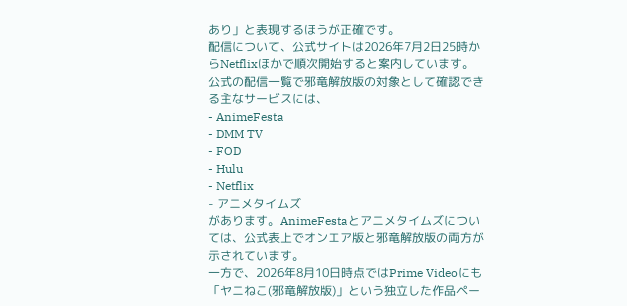あり」と表現するほうが正確です。
配信について、公式サイトは2026年7月2日25時からNetflixほかで順次開始すると案内しています。
公式の配信一覧で邪竜解放版の対象として確認できる主なサービスには、
- AnimeFesta
- DMM TV
- FOD
- Hulu
- Netflix
- アニメタイムズ
があります。AnimeFestaとアニメタイムズについては、公式表上でオンエア版と邪竜解放版の両方が示されています。
一方で、2026年8月10日時点ではPrime Videoにも「ヤニねこ(邪竜解放版)」という独立した作品ペー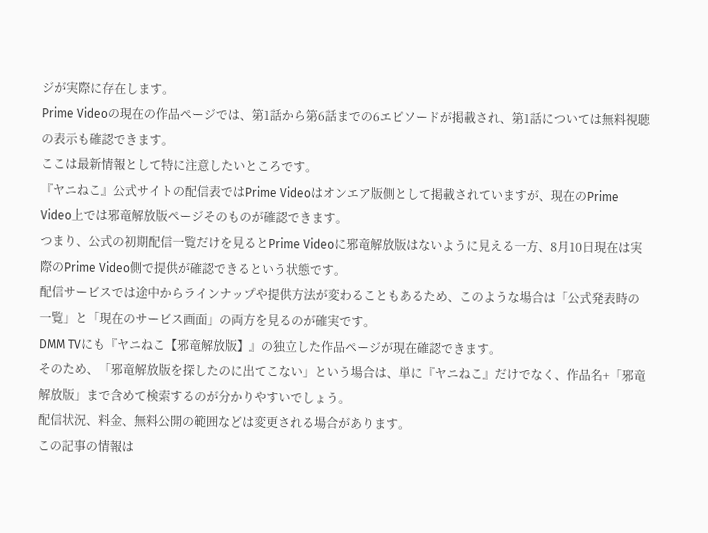ジが実際に存在します。
Prime Videoの現在の作品ページでは、第1話から第6話までの6エピソードが掲載され、第1話については無料視聴の表示も確認できます。
ここは最新情報として特に注意したいところです。
『ヤニねこ』公式サイトの配信表ではPrime Videoはオンエア版側として掲載されていますが、現在のPrime Video上では邪竜解放版ページそのものが確認できます。
つまり、公式の初期配信一覧だけを見るとPrime Videoに邪竜解放版はないように見える一方、8月10日現在は実際のPrime Video側で提供が確認できるという状態です。
配信サービスでは途中からラインナップや提供方法が変わることもあるため、このような場合は「公式発表時の一覧」と「現在のサービス画面」の両方を見るのが確実です。
DMM TVにも『ヤニねこ【邪竜解放版】』の独立した作品ページが現在確認できます。
そのため、「邪竜解放版を探したのに出てこない」という場合は、単に『ヤニねこ』だけでなく、作品名+「邪竜解放版」まで含めて検索するのが分かりやすいでしょう。
配信状況、料金、無料公開の範囲などは変更される場合があります。
この記事の情報は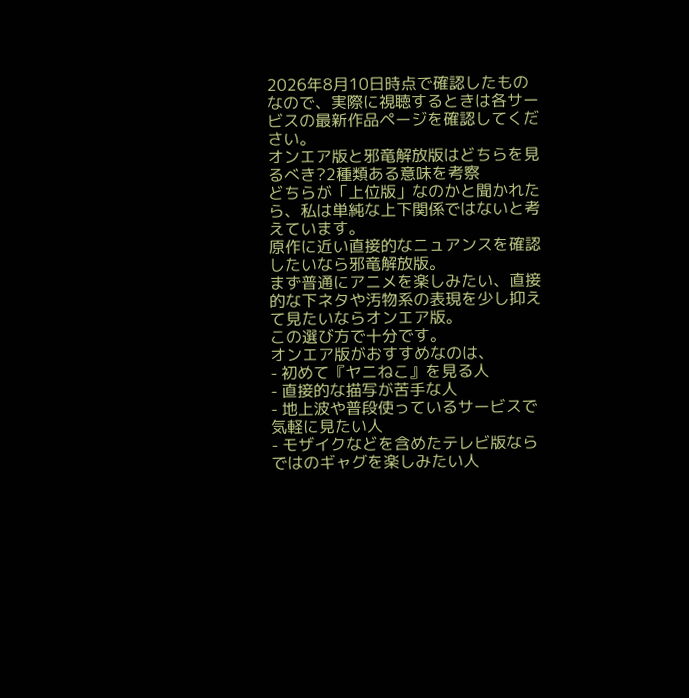2026年8月10日時点で確認したものなので、実際に視聴するときは各サービスの最新作品ページを確認してください。
オンエア版と邪竜解放版はどちらを見るべき?2種類ある意味を考察
どちらが「上位版」なのかと聞かれたら、私は単純な上下関係ではないと考えています。
原作に近い直接的なニュアンスを確認したいなら邪竜解放版。
まず普通にアニメを楽しみたい、直接的な下ネタや汚物系の表現を少し抑えて見たいならオンエア版。
この選び方で十分です。
オンエア版がおすすめなのは、
- 初めて『ヤニねこ』を見る人
- 直接的な描写が苦手な人
- 地上波や普段使っているサービスで気軽に見たい人
- モザイクなどを含めたテレビ版ならではのギャグを楽しみたい人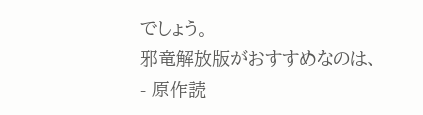でしょう。
邪竜解放版がおすすめなのは、
- 原作読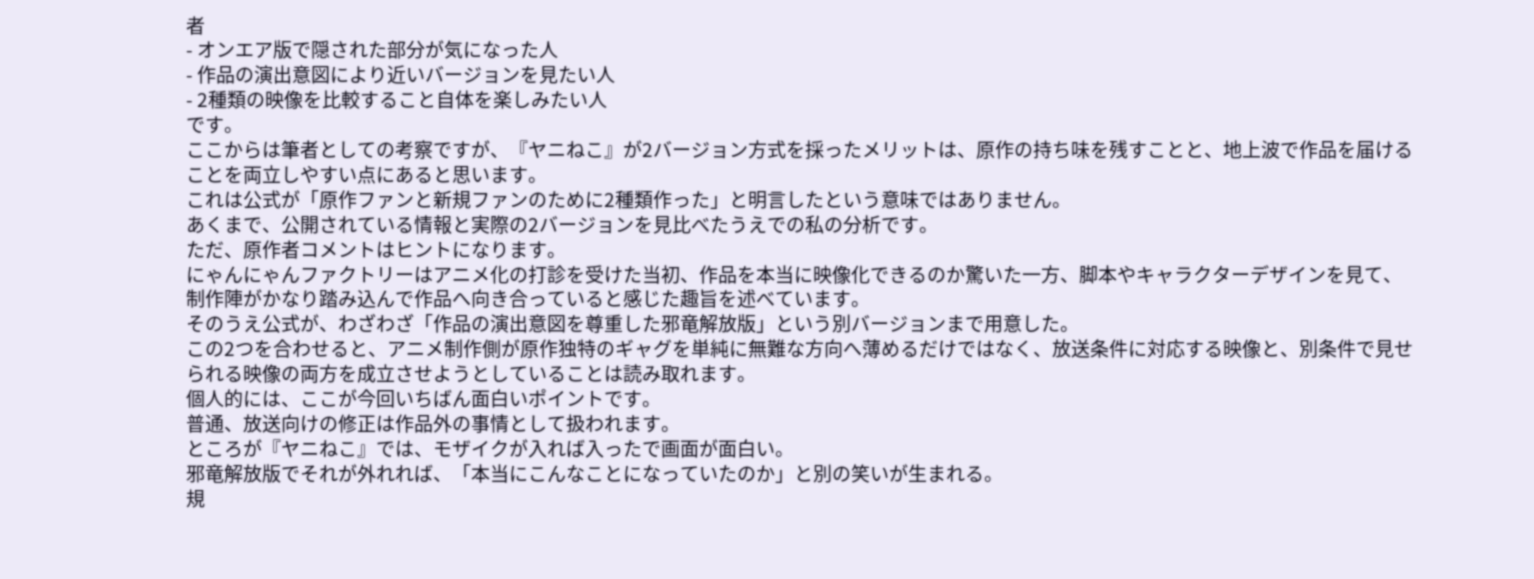者
- オンエア版で隠された部分が気になった人
- 作品の演出意図により近いバージョンを見たい人
- 2種類の映像を比較すること自体を楽しみたい人
です。
ここからは筆者としての考察ですが、『ヤニねこ』が2バージョン方式を採ったメリットは、原作の持ち味を残すことと、地上波で作品を届けることを両立しやすい点にあると思います。
これは公式が「原作ファンと新規ファンのために2種類作った」と明言したという意味ではありません。
あくまで、公開されている情報と実際の2バージョンを見比べたうえでの私の分析です。
ただ、原作者コメントはヒントになります。
にゃんにゃんファクトリーはアニメ化の打診を受けた当初、作品を本当に映像化できるのか驚いた一方、脚本やキャラクターデザインを見て、制作陣がかなり踏み込んで作品へ向き合っていると感じた趣旨を述べています。
そのうえ公式が、わざわざ「作品の演出意図を尊重した邪竜解放版」という別バージョンまで用意した。
この2つを合わせると、アニメ制作側が原作独特のギャグを単純に無難な方向へ薄めるだけではなく、放送条件に対応する映像と、別条件で見せられる映像の両方を成立させようとしていることは読み取れます。
個人的には、ここが今回いちばん面白いポイントです。
普通、放送向けの修正は作品外の事情として扱われます。
ところが『ヤニねこ』では、モザイクが入れば入ったで画面が面白い。
邪竜解放版でそれが外れれば、「本当にこんなことになっていたのか」と別の笑いが生まれる。
規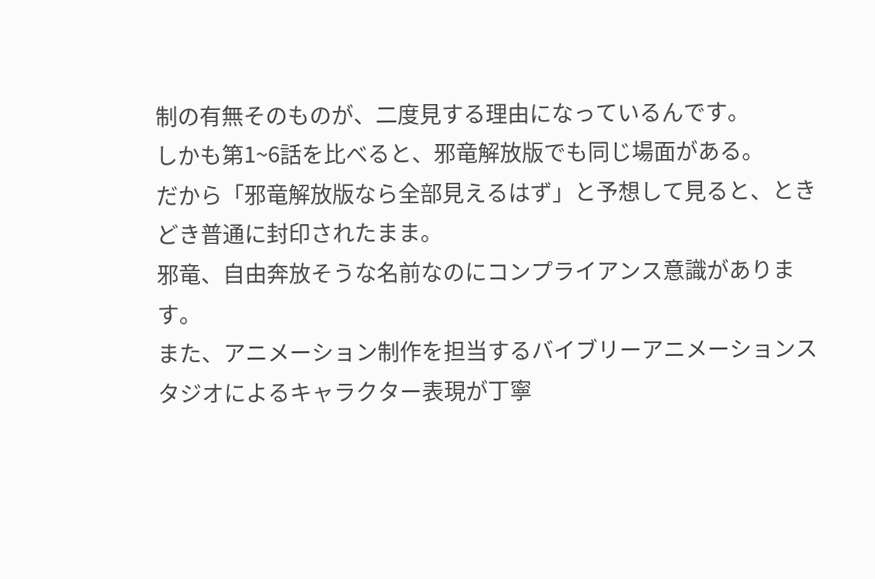制の有無そのものが、二度見する理由になっているんです。
しかも第1~6話を比べると、邪竜解放版でも同じ場面がある。
だから「邪竜解放版なら全部見えるはず」と予想して見ると、ときどき普通に封印されたまま。
邪竜、自由奔放そうな名前なのにコンプライアンス意識があります。
また、アニメーション制作を担当するバイブリーアニメーションスタジオによるキャラクター表現が丁寧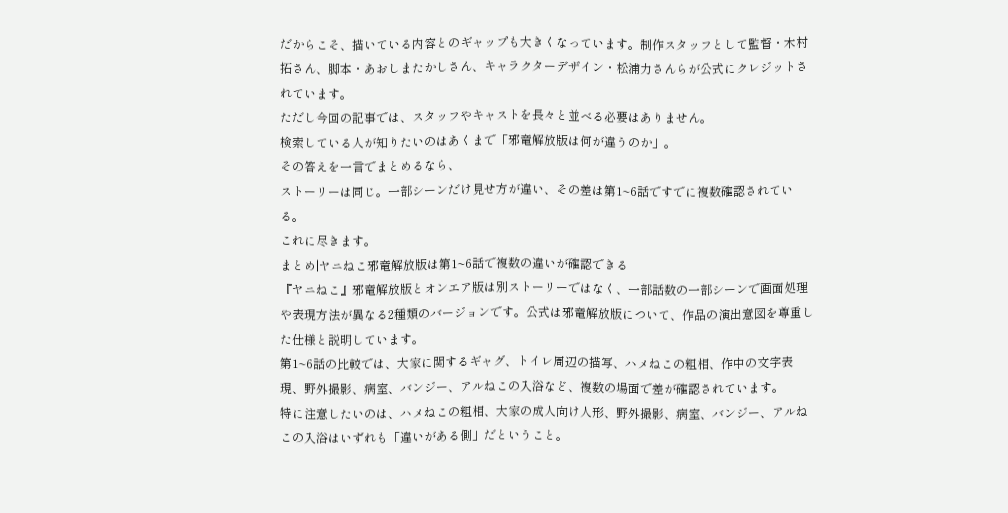だからこそ、描いている内容とのギャップも大きくなっています。制作スタッフとして監督・木村拓さん、脚本・あおしまたかしさん、キャラクターデザイン・松浦力さんらが公式にクレジットされています。
ただし今回の記事では、スタッフやキャストを長々と並べる必要はありません。
検索している人が知りたいのはあくまで「邪竜解放版は何が違うのか」。
その答えを一言でまとめるなら、
ストーリーは同じ。一部シーンだけ見せ方が違い、その差は第1~6話ですでに複数確認されている。
これに尽きます。
まとめ|ヤニねこ邪竜解放版は第1~6話で複数の違いが確認できる
『ヤニねこ』邪竜解放版とオンエア版は別ストーリーではなく、一部話数の一部シーンで画面処理や表現方法が異なる2種類のバージョンです。公式は邪竜解放版について、作品の演出意図を尊重した仕様と説明しています。
第1~6話の比較では、大家に関するギャグ、トイレ周辺の描写、ハメねこの粗相、作中の文字表現、野外撮影、病室、バンジー、アルねこの入浴など、複数の場面で差が確認されています。
特に注意したいのは、ハメねこの粗相、大家の成人向け人形、野外撮影、病室、バンジー、アルねこの入浴はいずれも「違いがある側」だということ。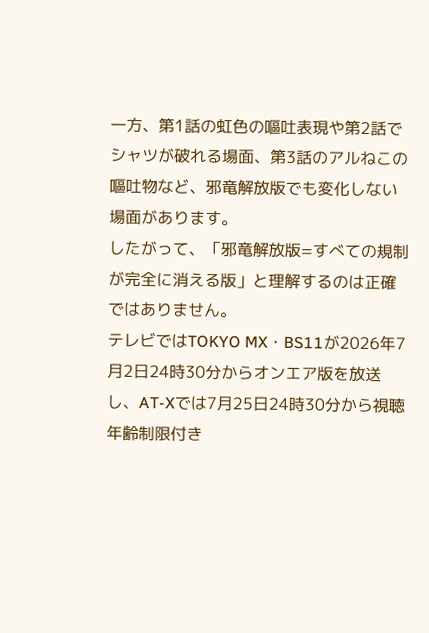一方、第1話の虹色の嘔吐表現や第2話でシャツが破れる場面、第3話のアルねこの嘔吐物など、邪竜解放版でも変化しない場面があります。
したがって、「邪竜解放版=すべての規制が完全に消える版」と理解するのは正確ではありません。
テレビではTOKYO MX・BS11が2026年7月2日24時30分からオンエア版を放送し、AT-Xでは7月25日24時30分から視聴年齢制限付き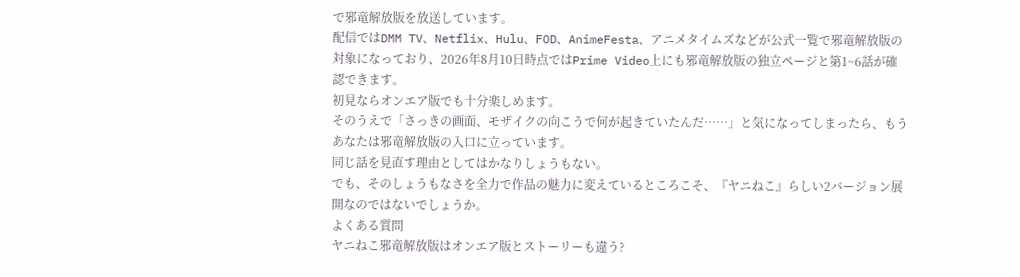で邪竜解放版を放送しています。
配信ではDMM TV、Netflix、Hulu、FOD、AnimeFesta、アニメタイムズなどが公式一覧で邪竜解放版の対象になっており、2026年8月10日時点ではPrime Video上にも邪竜解放版の独立ページと第1~6話が確認できます。
初見ならオンエア版でも十分楽しめます。
そのうえで「さっきの画面、モザイクの向こうで何が起きていたんだ……」と気になってしまったら、もうあなたは邪竜解放版の入口に立っています。
同じ話を見直す理由としてはかなりしょうもない。
でも、そのしょうもなさを全力で作品の魅力に変えているところこそ、『ヤニねこ』らしい2バージョン展開なのではないでしょうか。
よくある質問
ヤニねこ邪竜解放版はオンエア版とストーリーも違う?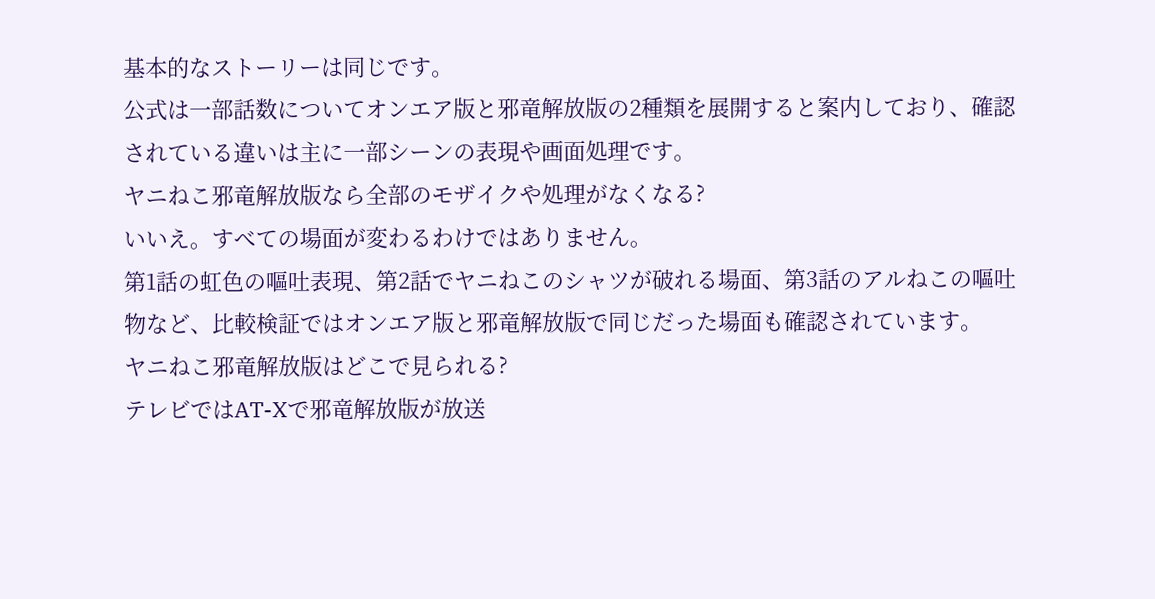基本的なストーリーは同じです。
公式は一部話数についてオンエア版と邪竜解放版の2種類を展開すると案内しており、確認されている違いは主に一部シーンの表現や画面処理です。
ヤニねこ邪竜解放版なら全部のモザイクや処理がなくなる?
いいえ。すべての場面が変わるわけではありません。
第1話の虹色の嘔吐表現、第2話でヤニねこのシャツが破れる場面、第3話のアルねこの嘔吐物など、比較検証ではオンエア版と邪竜解放版で同じだった場面も確認されています。
ヤニねこ邪竜解放版はどこで見られる?
テレビではAT-Xで邪竜解放版が放送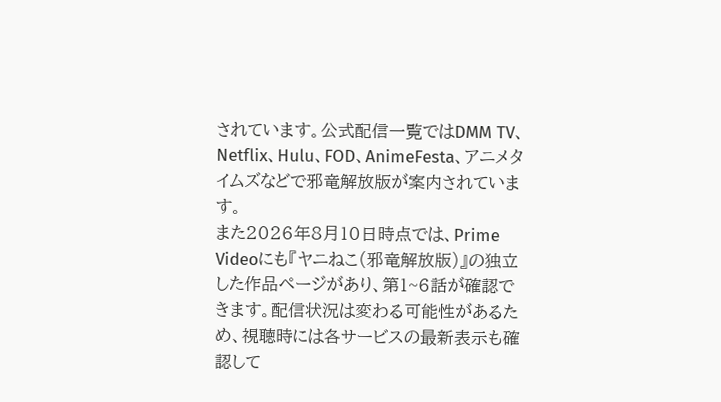されています。公式配信一覧ではDMM TV、Netflix、Hulu、FOD、AnimeFesta、アニメタイムズなどで邪竜解放版が案内されています。
また2026年8月10日時点では、Prime Videoにも『ヤニねこ(邪竜解放版)』の独立した作品ページがあり、第1~6話が確認できます。配信状況は変わる可能性があるため、視聴時には各サービスの最新表示も確認して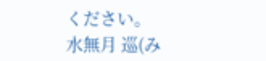ください。
水無月 巡(み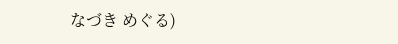なづき めぐる)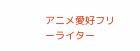アニメ愛好フリーライター